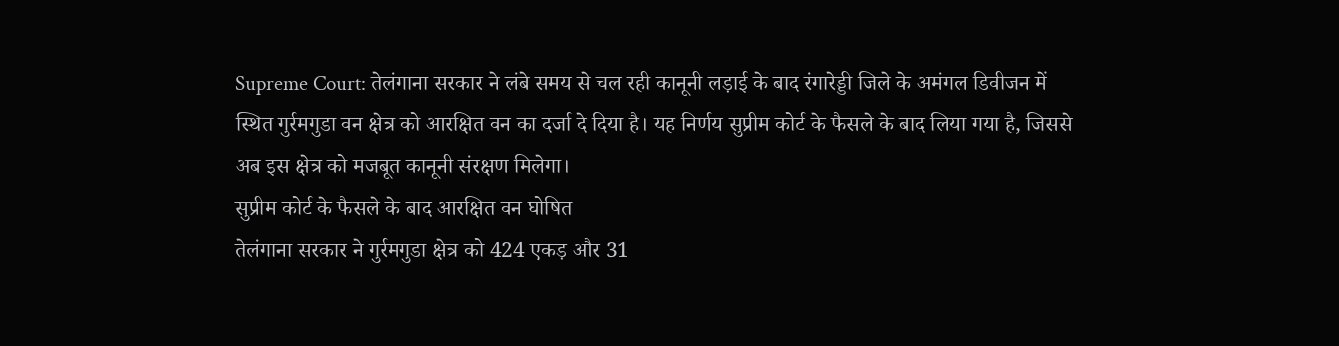Supreme Court: तेलंगाना सरकार ने लंबे समय से चल रही कानूनी लड़ाई के बाद रंगारेड्डी जिले के अमंगल डिवीजन में स्थित गुर्रमगुडा वन क्षेत्र को आरक्षित वन का दर्जा दे दिया है। यह निर्णय सुप्रीम कोर्ट के फैसले के बाद लिया गया है, जिससे अब इस क्षेत्र को मजबूत कानूनी संरक्षण मिलेगा।
सुप्रीम कोर्ट के फैसले के बाद आरक्षित वन घोषित
तेलंगाना सरकार ने गुर्रमगुडा क्षेत्र को 424 एकड़ और 31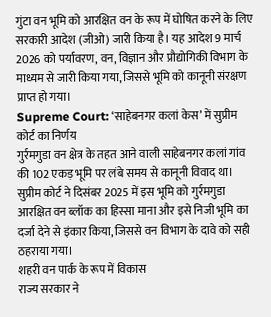गुंटा वन भूमि को आरक्षित वन के रूप में घोषित करने के लिए सरकारी आदेश (जीओ) जारी किया है। यह आदेश 9 मार्च 2026 को पर्यावरण, वन, विज्ञान और प्रौद्योगिकी विभाग के माध्यम से जारी किया गया, जिससे भूमि को कानूनी संरक्षण प्राप्त हो गया।
Supreme Court: ‘साहेबनगर कलां केस’ में सुप्रीम कोर्ट का निर्णय
गुर्रमगुडा वन क्षेत्र के तहत आने वाली साहेबनगर कलां गांव की 102 एकड़ भूमि पर लंबे समय से कानूनी विवाद था। सुप्रीम कोर्ट ने दिसंबर 2025 में इस भूमि को गुर्रमगुडा आरक्षित वन ब्लॉक का हिस्सा माना और इसे निजी भूमि का दर्जा देने से इंकार किया, जिससे वन विभाग के दावे को सही ठहराया गया।
शहरी वन पार्क के रूप में विकास
राज्य सरकार ने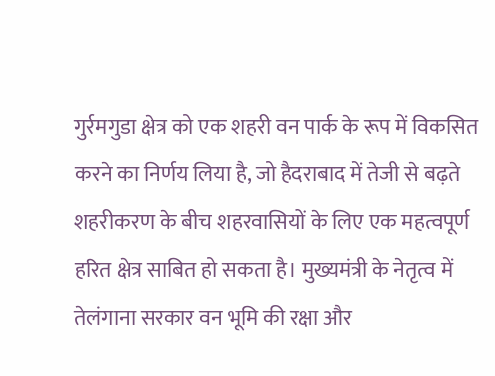गुर्रमगुडा क्षेत्र को एक शहरी वन पार्क के रूप में विकसित करने का निर्णय लिया है, जो हैदराबाद में तेजी से बढ़ते शहरीकरण के बीच शहरवासियों के लिए एक महत्वपूर्ण हरित क्षेत्र साबित हो सकता है। मुख्यमंत्री के नेतृत्व में तेलंगाना सरकार वन भूमि की रक्षा और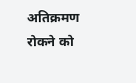अतिक्रमण रोकने को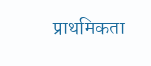प्राथमिकता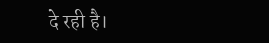दे रही है।